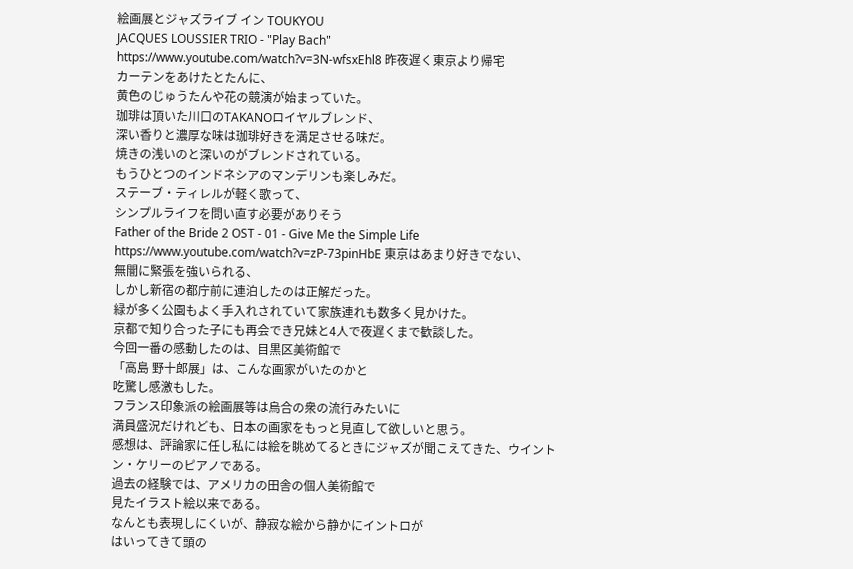絵画展とジャズライブ イン TOUKYOU
JACQUES LOUSSIER TRIO - "Play Bach"
https://www.youtube.com/watch?v=3N-wfsxEhl8 昨夜遅く東京より帰宅
カーテンをあけたとたんに、
黄色のじゅうたんや花の競演が始まっていた。
珈琲は頂いた川口のTAKANOロイヤルブレンド、
深い香りと濃厚な味は珈琲好きを満足させる味だ。
焼きの浅いのと深いのがブレンドされている。
もうひとつのインドネシアのマンデリンも楽しみだ。
ステーブ・ティレルが軽く歌って、
シンプルライフを問い直す必要がありそう
Father of the Bride 2 OST - 01 - Give Me the Simple Life
https://www.youtube.com/watch?v=zP-73pinHbE 東京はあまり好きでない、
無闇に緊張を強いられる、
しかし新宿の都庁前に連泊したのは正解だった。
緑が多く公園もよく手入れされていて家族連れも数多く見かけた。
京都で知り合った子にも再会でき兄妹と4人で夜遅くまで歓談した。
今回一番の感動したのは、目黒区美術館で
「高島 野十郎展」は、こんな画家がいたのかと
吃驚し感激もした。
フランス印象派の絵画展等は烏合の衆の流行みたいに
満員盛況だけれども、日本の画家をもっと見直して欲しいと思う。
感想は、評論家に任し私には絵を眺めてるときにジャズが聞こえてきた、ウイントン・ケリーのピアノである。
過去の経験では、アメリカの田舎の個人美術館で
見たイラスト絵以来である。
なんとも表現しにくいが、静寂な絵から静かにイントロが
はいってきて頭の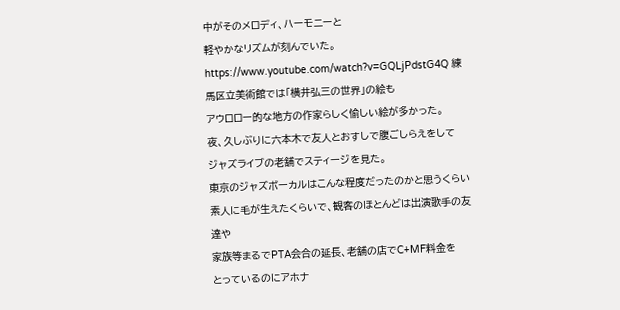中がそのメロディ、ハーモニーと
軽やかなリズムが刻んでいた。
https://www.youtube.com/watch?v=GQLjPdstG4Q 練馬区立美術館では「横井弘三の世界」の絵も
アウロロー的な地方の作家らしく愉しい絵が多かった。
夜、久しぶりに六本木で友人とおすしで腹ごしらえをして
ジャズライブの老舗でスティージを見た。
東京のジャズボーカルはこんな程度だったのかと思うくらい
素人に毛が生えたくらいで、観客のほとんどは出演歌手の友達や
家族等まるでPTA会合の延長、老舗の店でC+MF料金を
とっているのにアホナ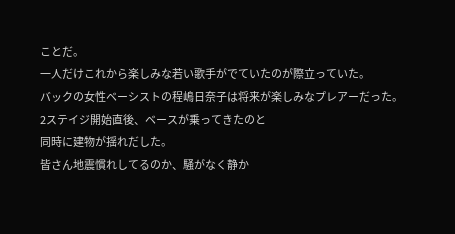ことだ。
一人だけこれから楽しみな若い歌手がでていたのが際立っていた。
バックの女性ベーシストの程嶋日奈子は将来が楽しみなプレアーだった。
2ステイジ開始直後、ベースが乗ってきたのと
同時に建物が揺れだした。
皆さん地震慣れしてるのか、騒がなく静か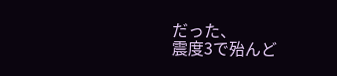だった、
震度3で殆んど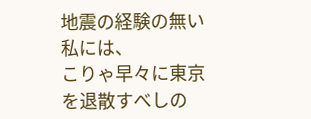地震の経験の無い私には、
こりゃ早々に東京を退散すべしの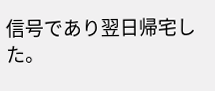信号であり翌日帰宅した。